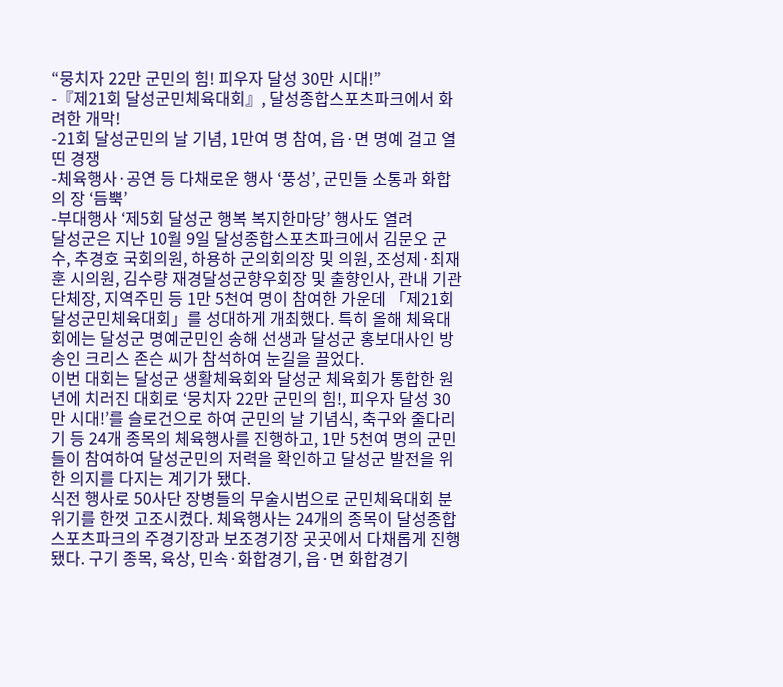“뭉치자 22만 군민의 힘! 피우자 달성 30만 시대!”
-『제21회 달성군민체육대회』, 달성종합스포츠파크에서 화려한 개막!
-21회 달성군민의 날 기념, 1만여 명 참여, 읍·면 명예 걸고 열띤 경쟁
-체육행사·공연 등 다채로운 행사 ‘풍성’, 군민들 소통과 화합의 장 ‘듬뿍’
-부대행사 ‘제5회 달성군 행복 복지한마당’ 행사도 열려
달성군은 지난 10월 9일 달성종합스포츠파크에서 김문오 군수, 추경호 국회의원, 하용하 군의회의장 및 의원, 조성제·최재훈 시의원, 김수량 재경달성군향우회장 및 출향인사, 관내 기관단체장, 지역주민 등 1만 5천여 명이 참여한 가운데 「제21회 달성군민체육대회」를 성대하게 개최했다. 특히 올해 체육대회에는 달성군 명예군민인 송해 선생과 달성군 홍보대사인 방송인 크리스 존슨 씨가 참석하여 눈길을 끌었다.
이번 대회는 달성군 생활체육회와 달성군 체육회가 통합한 원년에 치러진 대회로 ‘뭉치자 22만 군민의 힘!, 피우자 달성 30만 시대!’를 슬로건으로 하여 군민의 날 기념식, 축구와 줄다리기 등 24개 종목의 체육행사를 진행하고, 1만 5천여 명의 군민들이 참여하여 달성군민의 저력을 확인하고 달성군 발전을 위한 의지를 다지는 계기가 됐다.
식전 행사로 50사단 장병들의 무술시범으로 군민체육대회 분위기를 한껏 고조시켰다. 체육행사는 24개의 종목이 달성종합스포츠파크의 주경기장과 보조경기장 곳곳에서 다채롭게 진행됐다. 구기 종목, 육상, 민속·화합경기, 읍·면 화합경기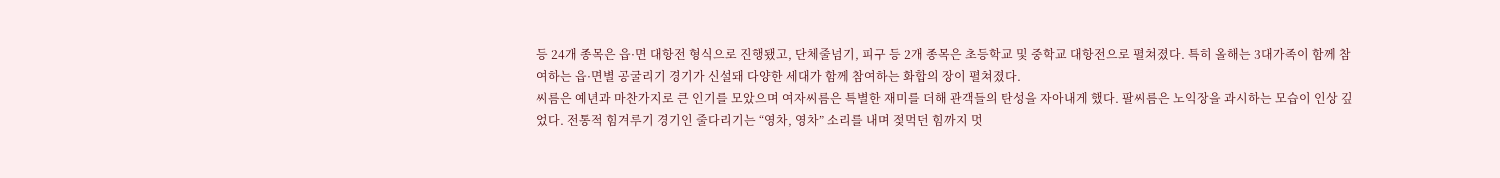등 24개 종목은 읍·면 대항전 형식으로 진행됐고, 단체줄넘기, 피구 등 2개 종목은 초등학교 및 중학교 대항전으로 펼쳐졌다. 특히 올해는 3대가족이 함께 참여하는 읍·면별 공굴리기 경기가 신설돼 다양한 세대가 함께 참여하는 화합의 장이 펼쳐졌다.
씨름은 예년과 마찬가지로 큰 인기를 모았으며 여자씨름은 특별한 재미를 더해 관객들의 탄성을 자아내게 했다. 팔씨름은 노익장을 과시하는 모습이 인상 깊었다. 전통적 힘겨루기 경기인 줄다리기는 “영차, 영차” 소리를 내며 젖먹던 힘까지 멋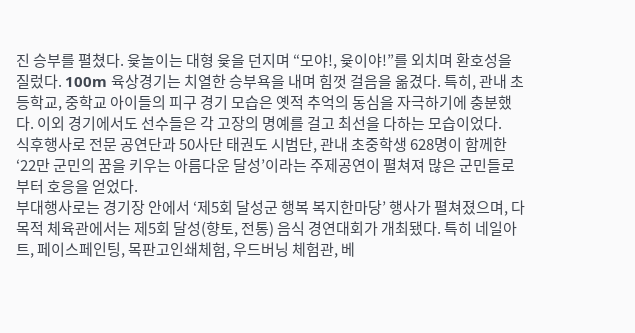진 승부를 펼쳤다. 윷놀이는 대형 윷을 던지며 “모야!, 윷이야!”를 외치며 환호성을 질렀다. 100m 육상경기는 치열한 승부욕을 내며 힘껏 걸음을 옮겼다. 특히, 관내 초등학교, 중학교 아이들의 피구 경기 모습은 옛적 추억의 동심을 자극하기에 충분했다. 이외 경기에서도 선수들은 각 고장의 명예를 걸고 최선을 다하는 모습이었다.
식후행사로 전문 공연단과 50사단 태권도 시범단, 관내 초중학생 628명이 함께한 ‘22만 군민의 꿈을 키우는 아름다운 달성’이라는 주제공연이 펼쳐져 많은 군민들로부터 호응을 얻었다.
부대행사로는 경기장 안에서 ‘제5회 달성군 행복 복지한마당’ 행사가 펼쳐졌으며, 다목적 체육관에서는 제5회 달성(향토, 전통) 음식 경연대회가 개최됐다. 특히 네일아트, 페이스페인팅, 목판고인쇄체험, 우드버닝 체험관, 베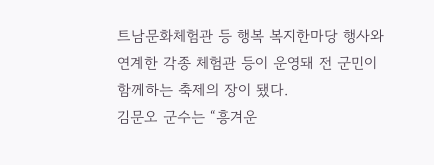트남문화체험관 등 행복 복지한마당 행사와 연계한 각종 체험관 등이 운영돼 전 군민이 함께하는 축제의 장이 됐다.
김문오 군수는 “흥겨운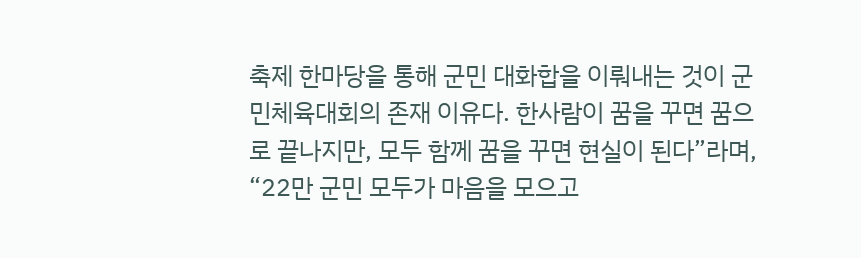축제 한마당을 통해 군민 대화합을 이뤄내는 것이 군민체육대회의 존재 이유다. 한사람이 꿈을 꾸면 꿈으로 끝나지만, 모두 함께 꿈을 꾸면 현실이 된다”라며, “22만 군민 모두가 마음을 모으고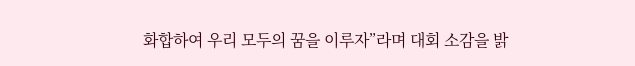화합하여 우리 모두의 꿈을 이루자”라며 대회 소감을 밝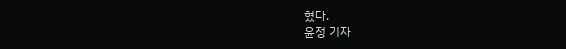혔다.
윤정 기자